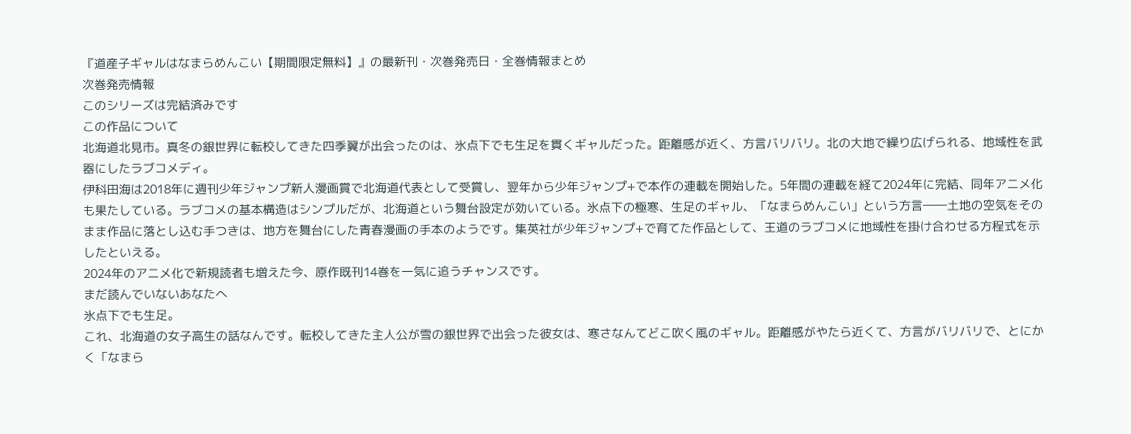『道産子ギャルはなまらめんこい【期間限定無料】』の最新刊・次巻発売日・全巻情報まとめ
次巻発売情報
このシリーズは完結済みです
この作品について
北海道北見市。真冬の銀世界に転校してきた四季翼が出会ったのは、氷点下でも生足を貫くギャルだった。距離感が近く、方言バリバリ。北の大地で繰り広げられる、地域性を武器にしたラブコメディ。
伊科田海は2018年に週刊少年ジャンプ新人漫画賞で北海道代表として受賞し、翌年から少年ジャンプ+で本作の連載を開始した。5年間の連載を経て2024年に完結、同年アニメ化も果たしている。ラブコメの基本構造はシンプルだが、北海道という舞台設定が効いている。氷点下の極寒、生足のギャル、「なまらめんこい」という方言――土地の空気をそのまま作品に落とし込む手つきは、地方を舞台にした青春漫画の手本のようです。集英社が少年ジャンプ+で育てた作品として、王道のラブコメに地域性を掛け合わせる方程式を示したといえる。
2024年のアニメ化で新規読者も増えた今、原作既刊14巻を一気に追うチャンスです。
まだ読んでいないあなたへ
氷点下でも生足。
これ、北海道の女子高生の話なんです。転校してきた主人公が雪の銀世界で出会った彼女は、寒さなんてどこ吹く風のギャル。距離感がやたら近くて、方言がバリバリで、とにかく「なまら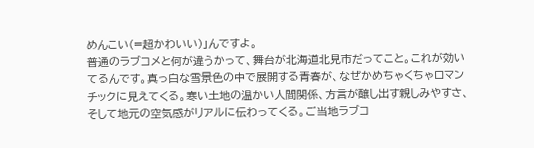めんこい(=超かわいい)」んですよ。
普通のラブコメと何が違うかって、舞台が北海道北見市だってこと。これが効いてるんです。真っ白な雪景色の中で展開する青春が、なぜかめちゃくちゃロマンチックに見えてくる。寒い土地の温かい人間関係、方言が醸し出す親しみやすさ、そして地元の空気感がリアルに伝わってくる。ご当地ラブコ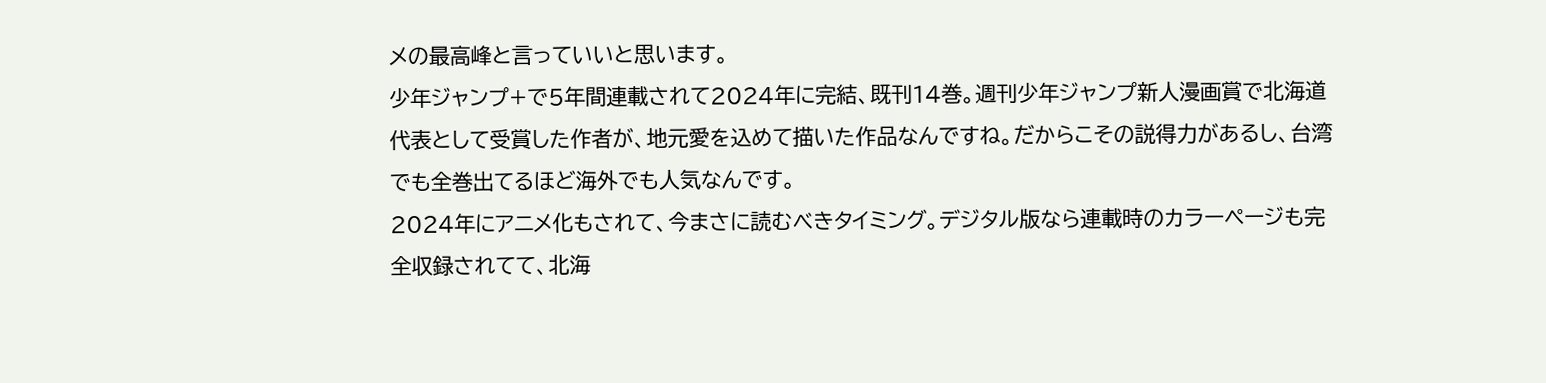メの最高峰と言っていいと思います。
少年ジャンプ+で5年間連載されて2024年に完結、既刊14巻。週刊少年ジャンプ新人漫画賞で北海道代表として受賞した作者が、地元愛を込めて描いた作品なんですね。だからこその説得力があるし、台湾でも全巻出てるほど海外でも人気なんです。
2024年にアニメ化もされて、今まさに読むべきタイミング。デジタル版なら連載時のカラーページも完全収録されてて、北海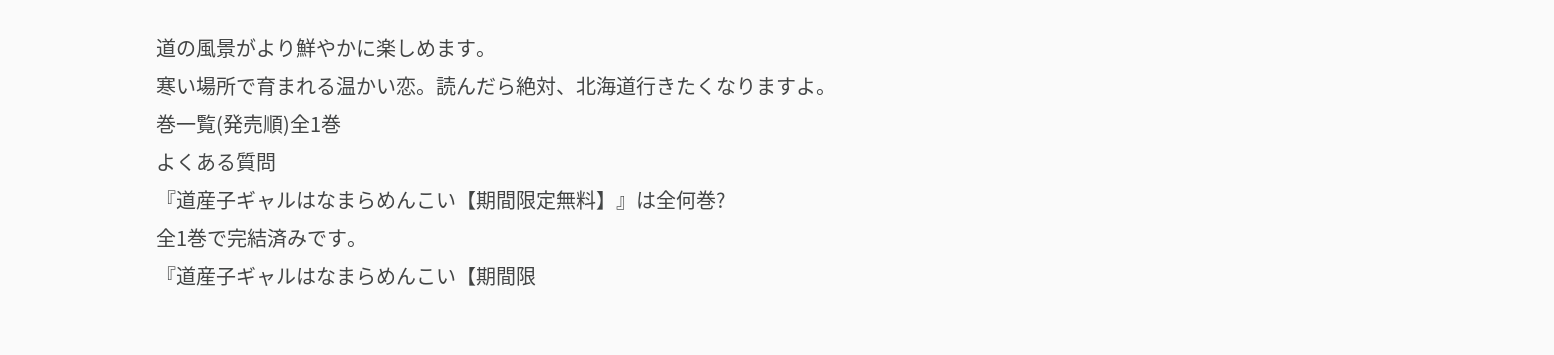道の風景がより鮮やかに楽しめます。
寒い場所で育まれる温かい恋。読んだら絶対、北海道行きたくなりますよ。
巻一覧(発売順)全1巻
よくある質問
『道産子ギャルはなまらめんこい【期間限定無料】』は全何巻?
全1巻で完結済みです。
『道産子ギャルはなまらめんこい【期間限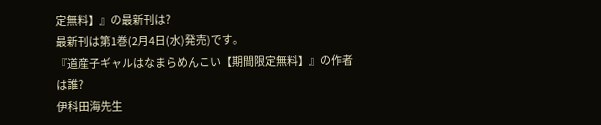定無料】』の最新刊は?
最新刊は第1巻(2月4日(水)発売)です。
『道産子ギャルはなまらめんこい【期間限定無料】』の作者は誰?
伊科田海先生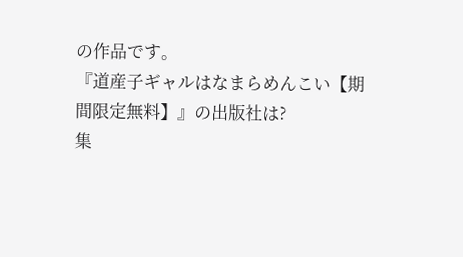の作品です。
『道産子ギャルはなまらめんこい【期間限定無料】』の出版社は?
集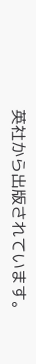英社から出版されています。